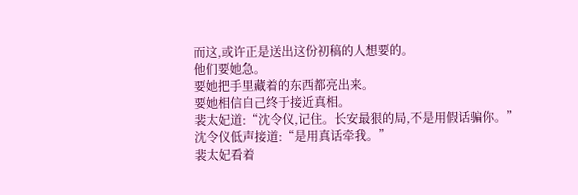而这,或许正是送出这份初稿的人想要的。
他们要她急。
要她把手里藏着的东西都亮出来。
要她相信自己终于接近真相。
裴太妃道:“沈令仪,记住。长安最狠的局,不是用假话骗你。”
沈令仪低声接道:“是用真话牵我。”
裴太妃看着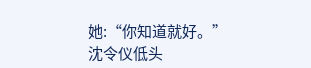她:“你知道就好。”
沈令仪低头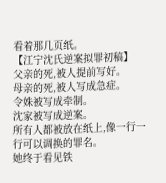看着那几页纸。
【江宁沈氏逆案拟罪初稿】
父亲的死,被人提前写好。
母亲的死,被人写成急症。
令姝被写成牵制。
沈家被写成逆案。
所有人都被放在纸上,像一行一行可以调换的罪名。
她终于看见铁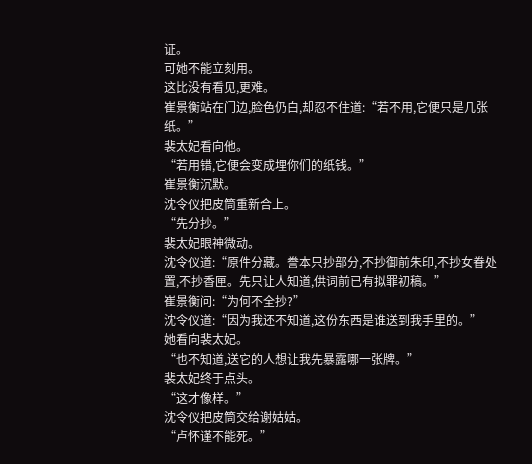证。
可她不能立刻用。
这比没有看见,更难。
崔景衡站在门边,脸色仍白,却忍不住道:“若不用,它便只是几张纸。”
裴太妃看向他。
“若用错,它便会变成埋你们的纸钱。”
崔景衡沉默。
沈令仪把皮筒重新合上。
“先分抄。”
裴太妃眼神微动。
沈令仪道:“原件分藏。誊本只抄部分,不抄御前朱印,不抄女眷处置,不抄香匣。先只让人知道,供词前已有拟罪初稿。”
崔景衡问:“为何不全抄?”
沈令仪道:“因为我还不知道,这份东西是谁送到我手里的。”
她看向裴太妃。
“也不知道,送它的人想让我先暴露哪一张牌。”
裴太妃终于点头。
“这才像样。”
沈令仪把皮筒交给谢姑姑。
“卢怀谨不能死。”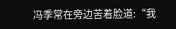冯季常在旁边苦着脸道:“我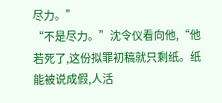尽力。”
“不是尽力。”沈令仪看向他,“他若死了,这份拟罪初稿就只剩纸。纸能被说成假,人活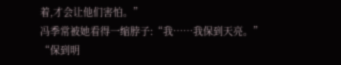着,才会让他们害怕。”
冯季常被她看得一缩脖子:“我……我保到天亮。”
“保到明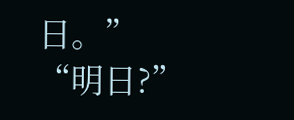日。”
“明日?”